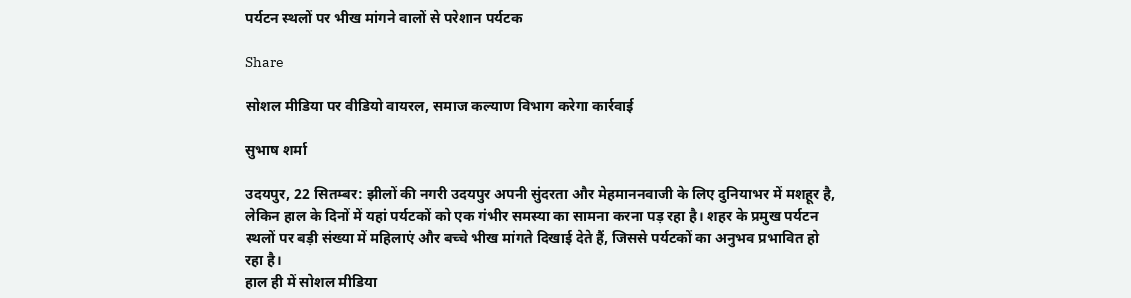पर्यटन स्थलों पर भीख मांगने वालों से परेशान पर्यटक

Share

सोशल मीडिया पर वीडियो वायरल, समाज कल्याण विभाग करेगा कार्रवाई

सुभाष शर्मा

उदयपुर, 22 सितम्बर: झीलों की नगरी उदयपुर अपनी सुंदरता और मेहमाननवाजी के लिए दुनियाभर में मशहूर है, लेकिन हाल के दिनों में यहां पर्यटकों को एक गंभीर समस्या का सामना करना पड़ रहा है। शहर के प्रमुख पर्यटन स्थलों पर बड़ी संख्या में महिलाएं और बच्चे भीख मांगते दिखाई देते हैं, जिससे पर्यटकों का अनुभव प्रभावित हो रहा है।
हाल ही में सोशल मीडिया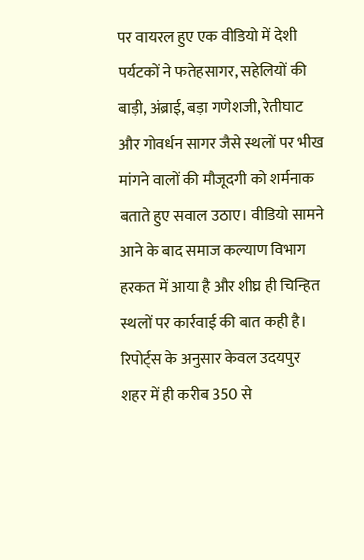पर वायरल हुए एक वीडियो में देशी पर्यटकों ने फतेहसागर, सहेलियों की बाड़ी, अंब्राई, बड़ा गणेशजी, रेतीघाट और गोवर्धन सागर जैसे स्थलों पर भीख मांगने वालों की मौजूदगी को शर्मनाक बताते हुए सवाल उठाए। वीडियो सामने आने के बाद समाज कल्याण विभाग हरकत में आया है और शीघ्र ही चिन्हित स्थलों पर कार्रवाई की बात कही है।
रिपोर्ट्स के अनुसार केवल उदयपुर शहर में ही करीब 350 से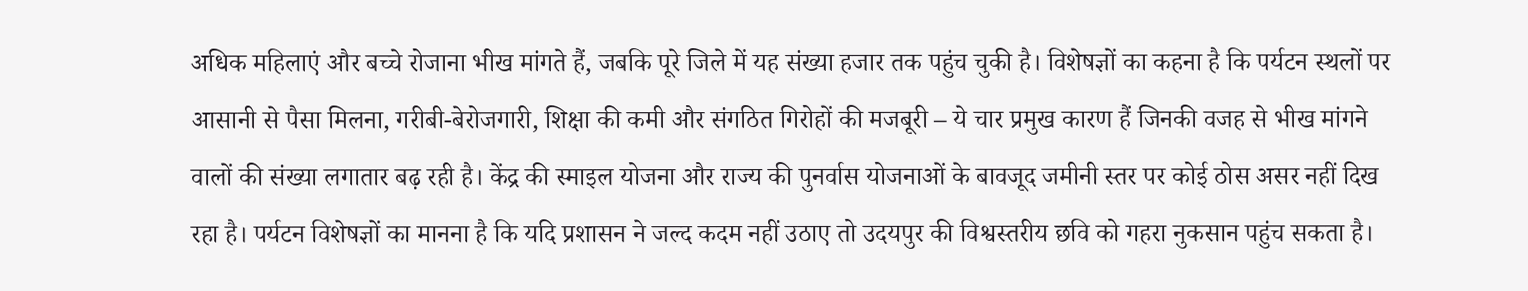अधिक महिलाएं और बच्चे रोजाना भीख मांगते हैं, जबकि पूरे जिले में यह संख्या हजार तक पहुंच चुकी है। विशेषज्ञों का कहना है कि पर्यटन स्थलों पर आसानी से पैसा मिलना, गरीबी-बेरोजगारी, शिक्षा की कमी और संगठित गिरोहों की मजबूरी – ये चार प्रमुख कारण हैं जिनकी वजह से भीख मांगने वालों की संख्या लगातार बढ़ रही है। केंद्र की स्माइल योजना और राज्य की पुनर्वास योजनाओं के बावजूद जमीनी स्तर पर कोई ठोस असर नहीं दिख रहा है। पर्यटन विशेषज्ञों का मानना है कि यदि प्रशासन ने जल्द कदम नहीं उठाए तो उदयपुर की विश्वस्तरीय छवि को गहरा नुकसान पहुंच सकता है।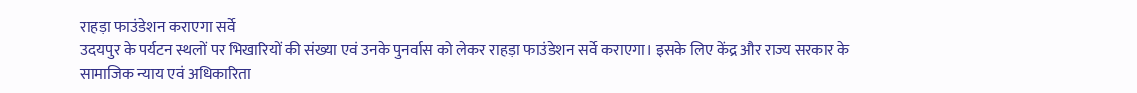राहड़ा फाउंडेशन कराएगा सर्वे
उदयपुर के पर्यटन स्थलों पर भिखारियों की संख्या एवं उनके पुनर्वास को लेकर राहड़ा फाउंडेशन सर्वे कराएगा। इसके लिए केंद्र और राज्य सरकार के सामाजिक न्याय एवं अधिकारिता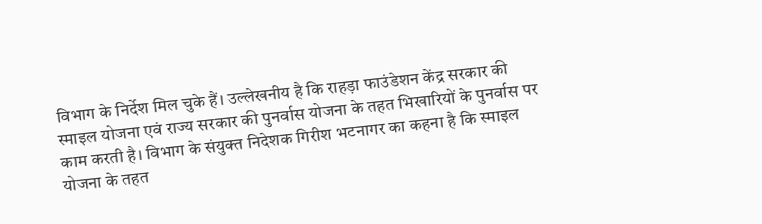विभाग के निर्देश मिल चुके हैं। उल्लेखनीय है कि राहड़ा फाउंडेशन केंद्र सरकार की स्माइल योजना एवं राज्य सरकार की पुनर्वास योजना के तहत भिखारियों के पुनर्वास पर काम करती है। विभाग के संयुक्त निदेशक गिरीश भटनागर का कहना है कि स्माइल योजना के तहत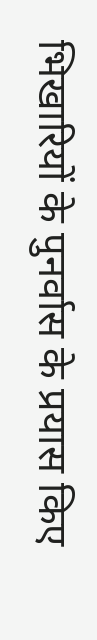भिखारियों के पुनर्वास के प्रयास किए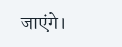जाएंगे।